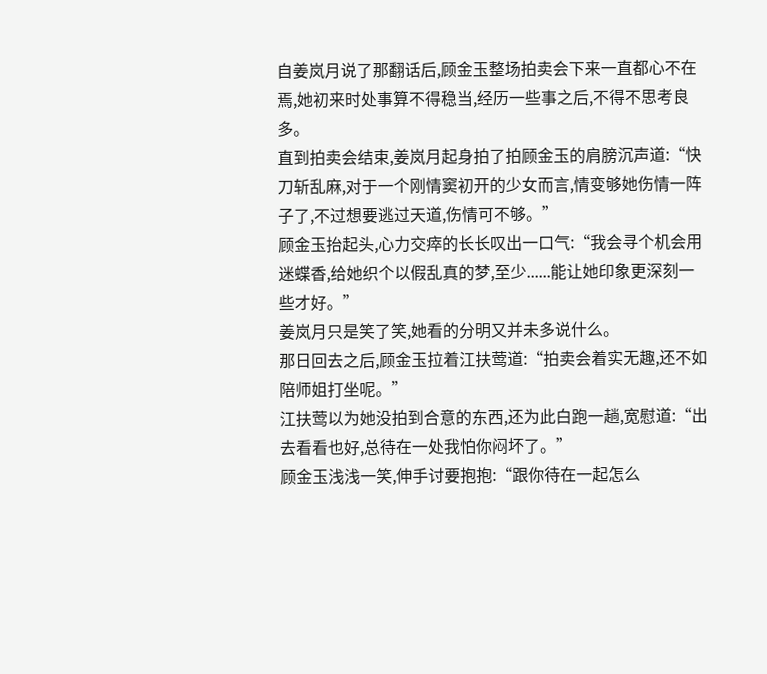自姜岚月说了那翻话后,顾金玉整场拍卖会下来一直都心不在焉,她初来时处事算不得稳当,经历一些事之后,不得不思考良多。
直到拍卖会结束,姜岚月起身拍了拍顾金玉的肩膀沉声道:“快刀斩乱麻,对于一个刚情窦初开的少女而言,情变够她伤情一阵子了,不过想要逃过天道,伤情可不够。”
顾金玉抬起头,心力交瘁的长长叹出一口气:“我会寻个机会用迷蝶香,给她织个以假乱真的梦,至少......能让她印象更深刻一些才好。”
姜岚月只是笑了笑,她看的分明又并未多说什么。
那日回去之后,顾金玉拉着江扶莺道:“拍卖会着实无趣,还不如陪师姐打坐呢。”
江扶莺以为她没拍到合意的东西,还为此白跑一趟,宽慰道:“出去看看也好,总待在一处我怕你闷坏了。”
顾金玉浅浅一笑,伸手讨要抱抱:“跟你待在一起怎么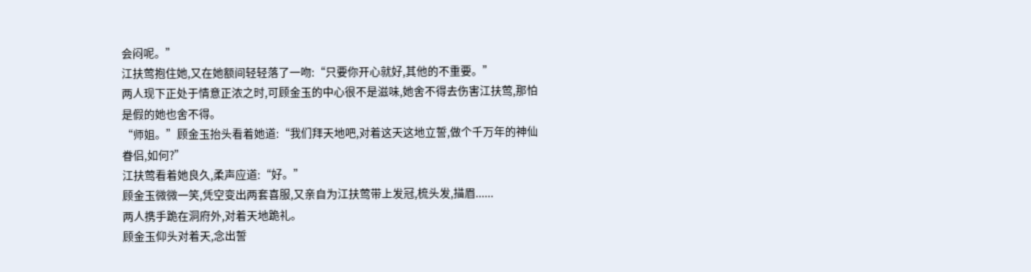会闷呢。”
江扶莺抱住她,又在她额间轻轻落了一吻:“只要你开心就好,其他的不重要。”
两人现下正处于情意正浓之时,可顾金玉的中心很不是滋味,她舍不得去伤害江扶莺,那怕是假的她也舍不得。
“师姐。”顾金玉抬头看着她道:“我们拜天地吧,对着这天这地立誓,做个千万年的神仙眷侣,如何?”
江扶莺看着她良久,柔声应道:“好。”
顾金玉微微一笑,凭空变出两套喜服,又亲自为江扶莺带上发冠,梳头发,描眉......
两人携手跪在洞府外,对着天地跪礼。
顾金玉仰头对着天,念出誓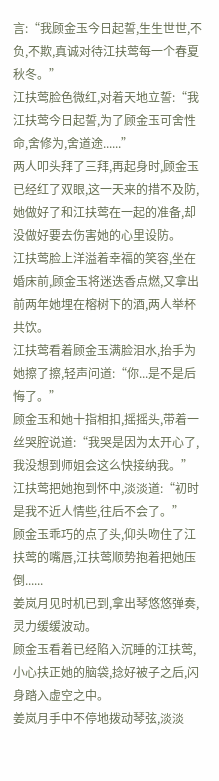言:“我顾金玉今日起誓,生生世世,不负,不欺,真诚对待江扶莺每一个春夏秋冬。”
江扶莺脸色微红,对着天地立誓:“我江扶莺今日起誓,为了顾金玉可舍性命,舍修为,舍道途......”
两人叩头拜了三拜,再起身时,顾金玉已经红了双眼,这一天来的措不及防,她做好了和江扶莺在一起的准备,却没做好要去伤害她的心里设防。
江扶莺脸上洋溢着幸福的笑容,坐在婚床前,顾金玉将迷迭香点燃,又拿出前两年她埋在榕树下的酒,两人举杯共饮。
江扶莺看着顾金玉满脸泪水,抬手为她擦了擦,轻声问道:“你...是不是后悔了。”
顾金玉和她十指相扣,摇摇头,带着一丝哭腔说道:“我哭是因为太开心了,我没想到师姐会这么快接纳我。”
江扶莺把她抱到怀中,淡淡道:“初时是我不近人情些,往后不会了。”
顾金玉乖巧的点了头,仰头吻住了江扶莺的嘴唇,江扶莺顺势抱着把她压倒......
姜岚月见时机已到,拿出琴悠悠弹奏,灵力缓缓波动。
顾金玉看着已经陷入沉睡的江扶莺,小心扶正她的脑袋,捻好被子之后,闪身踏入虚空之中。
姜岚月手中不停地拨动琴弦,淡淡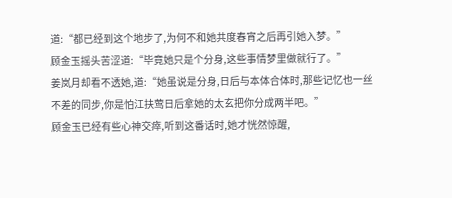道:“都已经到这个地步了,为何不和她共度春宵之后再引她入梦。”
顾金玉摇头苦涩道:“毕竟她只是个分身,这些事情梦里做就行了。”
姜岚月却看不透她,道:“她虽说是分身,日后与本体合体时,那些记忆也一丝不差的同步,你是怕江扶莺日后拿她的太玄把你分成两半吧。”
顾金玉已经有些心神交瘁,听到这番话时,她才恍然惊醒,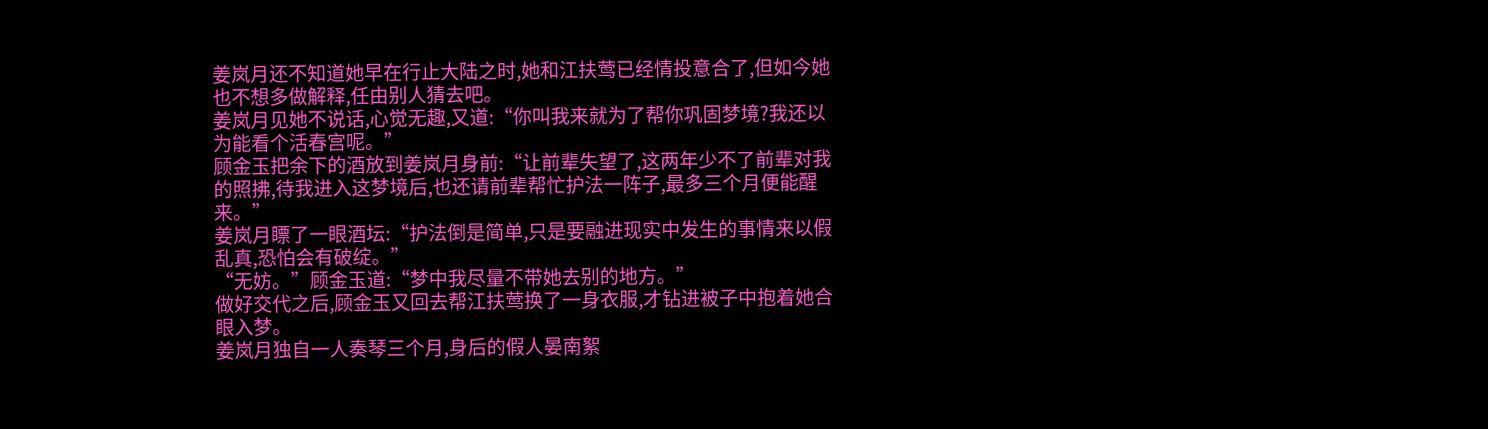姜岚月还不知道她早在行止大陆之时,她和江扶莺已经情投意合了,但如今她也不想多做解释,任由别人猜去吧。
姜岚月见她不说话,心觉无趣,又道:“你叫我来就为了帮你巩固梦境?我还以为能看个活春宫呢。”
顾金玉把余下的酒放到姜岚月身前:“让前辈失望了,这两年少不了前辈对我的照拂,待我进入这梦境后,也还请前辈帮忙护法一阵子,最多三个月便能醒来。”
姜岚月瞟了一眼酒坛:“护法倒是简单,只是要融进现实中发生的事情来以假乱真,恐怕会有破绽。”
“无妨。”顾金玉道:“梦中我尽量不带她去别的地方。”
做好交代之后,顾金玉又回去帮江扶莺换了一身衣服,才钻进被子中抱着她合眼入梦。
姜岚月独自一人奏琴三个月,身后的假人晏南絮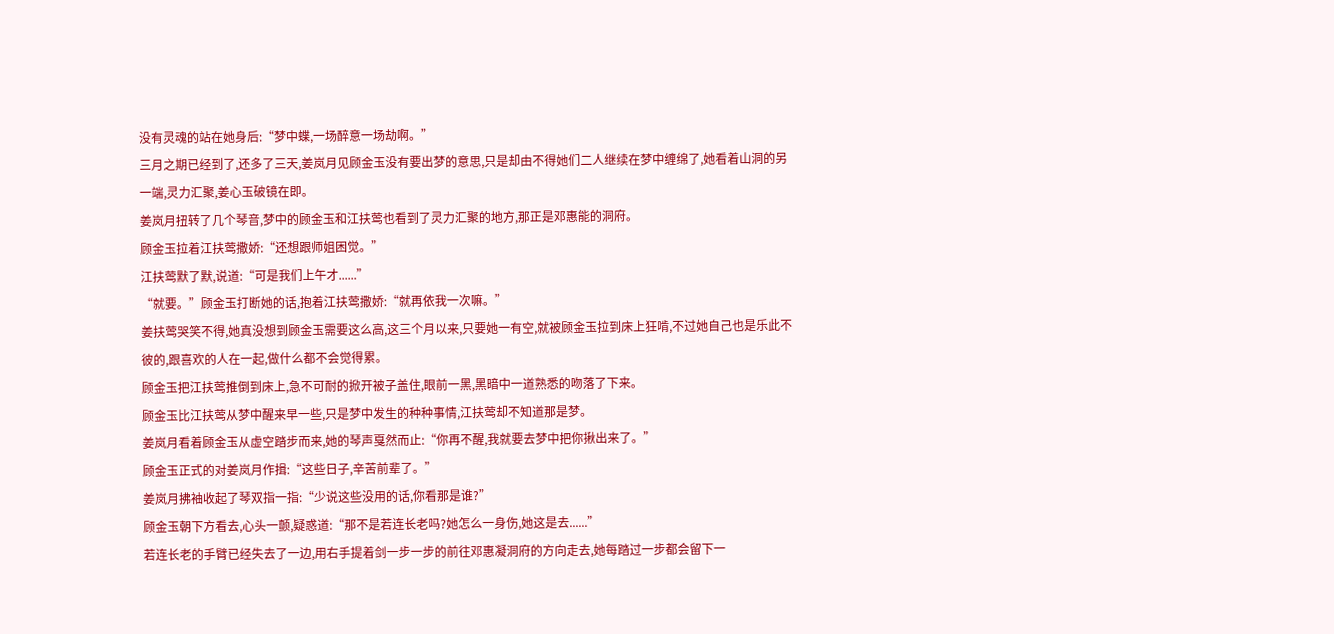没有灵魂的站在她身后:“梦中蝶,一场醉意一场劫啊。”
三月之期已经到了,还多了三天,姜岚月见顾金玉没有要出梦的意思,只是却由不得她们二人继续在梦中缠绵了,她看着山洞的另一端,灵力汇聚,姜心玉破镜在即。
姜岚月扭转了几个琴音,梦中的顾金玉和江扶莺也看到了灵力汇聚的地方,那正是邓惠能的洞府。
顾金玉拉着江扶莺撒娇:“还想跟师姐困觉。”
江扶莺默了默,说道:“可是我们上午才......”
“就要。”顾金玉打断她的话,抱着江扶莺撒娇:“就再依我一次嘛。”
姜扶莺哭笑不得,她真没想到顾金玉需要这么高,这三个月以来,只要她一有空,就被顾金玉拉到床上狂啃,不过她自己也是乐此不彼的,跟喜欢的人在一起,做什么都不会觉得累。
顾金玉把江扶莺推倒到床上,急不可耐的掀开被子盖住,眼前一黑,黑暗中一道熟悉的吻落了下来。
顾金玉比江扶莺从梦中醒来早一些,只是梦中发生的种种事情,江扶莺却不知道那是梦。
姜岚月看着顾金玉从虚空踏步而来,她的琴声戛然而止:“你再不醒,我就要去梦中把你揪出来了。”
顾金玉正式的对姜岚月作揖:“这些日子,辛苦前辈了。”
姜岚月拂袖收起了琴双指一指:“少说这些没用的话,你看那是谁?”
顾金玉朝下方看去,心头一颤,疑惑道:“那不是若连长老吗?她怎么一身伤,她这是去......”
若连长老的手臂已经失去了一边,用右手提着剑一步一步的前往邓惠凝洞府的方向走去,她每踏过一步都会留下一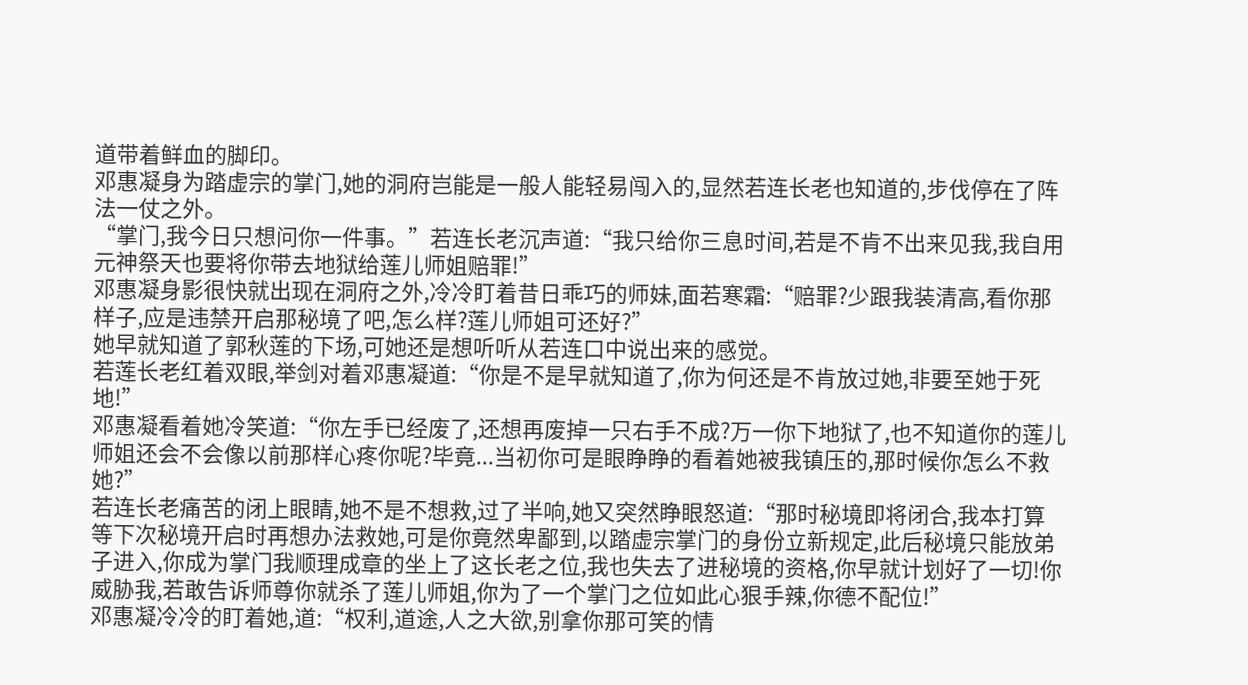道带着鲜血的脚印。
邓惠凝身为踏虚宗的掌门,她的洞府岂能是一般人能轻易闯入的,显然若连长老也知道的,步伐停在了阵法一仗之外。
“掌门,我今日只想问你一件事。”若连长老沉声道:“我只给你三息时间,若是不肯不出来见我,我自用元神祭天也要将你带去地狱给莲儿师姐赔罪!”
邓惠凝身影很快就出现在洞府之外,冷冷盯着昔日乖巧的师妹,面若寒霜:“赔罪?少跟我装清高,看你那样子,应是违禁开启那秘境了吧,怎么样?莲儿师姐可还好?”
她早就知道了郭秋莲的下场,可她还是想听听从若连口中说出来的感觉。
若莲长老红着双眼,举剑对着邓惠凝道:“你是不是早就知道了,你为何还是不肯放过她,非要至她于死地!”
邓惠凝看着她冷笑道:“你左手已经废了,还想再废掉一只右手不成?万一你下地狱了,也不知道你的莲儿师姐还会不会像以前那样心疼你呢?毕竟...当初你可是眼睁睁的看着她被我镇压的,那时候你怎么不救她?”
若连长老痛苦的闭上眼睛,她不是不想救,过了半响,她又突然睁眼怒道:“那时秘境即将闭合,我本打算等下次秘境开启时再想办法救她,可是你竟然卑鄙到,以踏虚宗掌门的身份立新规定,此后秘境只能放弟子进入,你成为掌门我顺理成章的坐上了这长老之位,我也失去了进秘境的资格,你早就计划好了一切!你威胁我,若敢告诉师尊你就杀了莲儿师姐,你为了一个掌门之位如此心狠手辣,你德不配位!”
邓惠凝冷冷的盯着她,道:“权利,道途,人之大欲,别拿你那可笑的情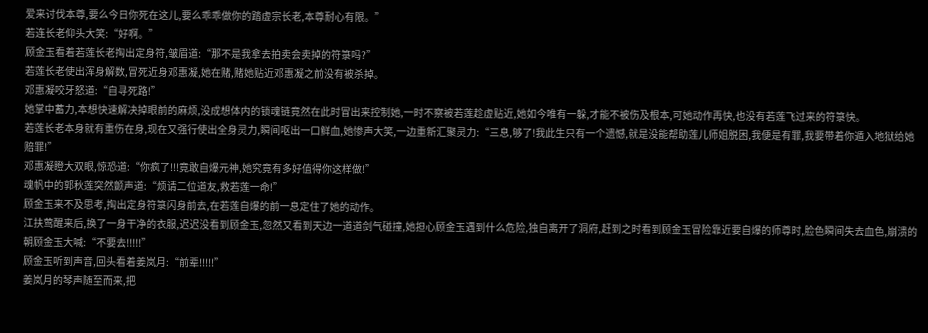爱来讨伐本尊,要么今日你死在这儿,要么乖乖做你的踏虚宗长老,本尊耐心有限。”
若连长老仰头大笑:“好啊。”
顾金玉看着若莲长老掏出定身符,皱眉道:“那不是我拿去拍卖会卖掉的符箓吗?”
若莲长老使出浑身解数,冒死近身邓惠凝,她在赌,赌她贴近邓惠凝之前没有被杀掉。
邓惠凝咬牙怒道:“自寻死路!”
她掌中蓄力,本想快速解决掉眼前的麻烦,没成想体内的锁魂链竟然在此时冒出来控制她,一时不察被若莲趁虚贴近,她如今唯有一躲,才能不被伤及根本,可她动作再快,也没有若莲飞过来的符箓快。
若莲长老本身就有重伤在身,现在又强行使出全身灵力,瞬间呕出一口鲜血,她惨声大笑,一边重新汇聚灵力:“三息,够了!我此生只有一个遗憾,就是没能帮助莲儿师姐脱困,我便是有罪,我要带着你遁入地狱给她赔罪!”
邓惠凝瞪大双眼,惊恐道:“你疯了!!!竟敢自爆元神,她究竟有多好值得你这样做!”
魂帆中的郭秋莲突然颤声道:“烦请二位道友,救若莲一命!”
顾金玉来不及思考,掏出定身符箓闪身前去,在若莲自爆的前一息定住了她的动作。
江扶莺醒来后,换了一身干净的衣服,迟迟没看到顾金玉,忽然又看到天边一道道剑气碰撞,她担心顾金玉遇到什么危险,独自离开了洞府,赶到之时看到顾金玉冒险靠近要自爆的师尊时,脸色瞬间失去血色,崩溃的朝顾金玉大喊:“不要去!!!!!”
顾金玉听到声音,回头看着姜岚月:“前辈!!!!!”
姜岚月的琴声随至而来,把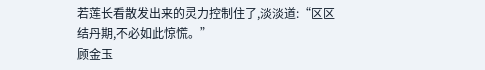若莲长看散发出来的灵力控制住了,淡淡道:“区区结丹期,不必如此惊慌。”
顾金玉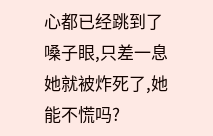心都已经跳到了嗓子眼,只差一息她就被炸死了,她能不慌吗?